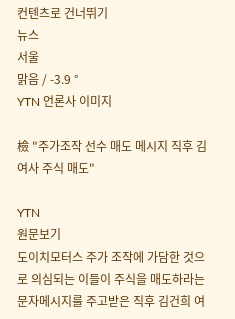컨텐츠로 건너뛰기
뉴스
서울
맑음 / -3.9 °
YTN 언론사 이미지

檢 "주가조작 선수 매도 메시지 직후 김여사 주식 매도"

YTN
원문보기
도이치모터스 주가 조작에 가담한 것으로 의심되는 이들이 주식을 매도하라는 문자메시지를 주고받은 직후 김건희 여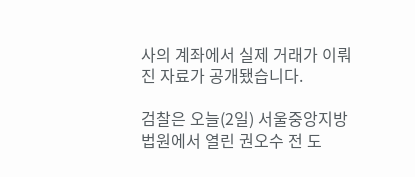사의 계좌에서 실제 거래가 이뤄진 자료가 공개됐습니다.

검찰은 오늘(2일) 서울중앙지방법원에서 열린 권오수 전 도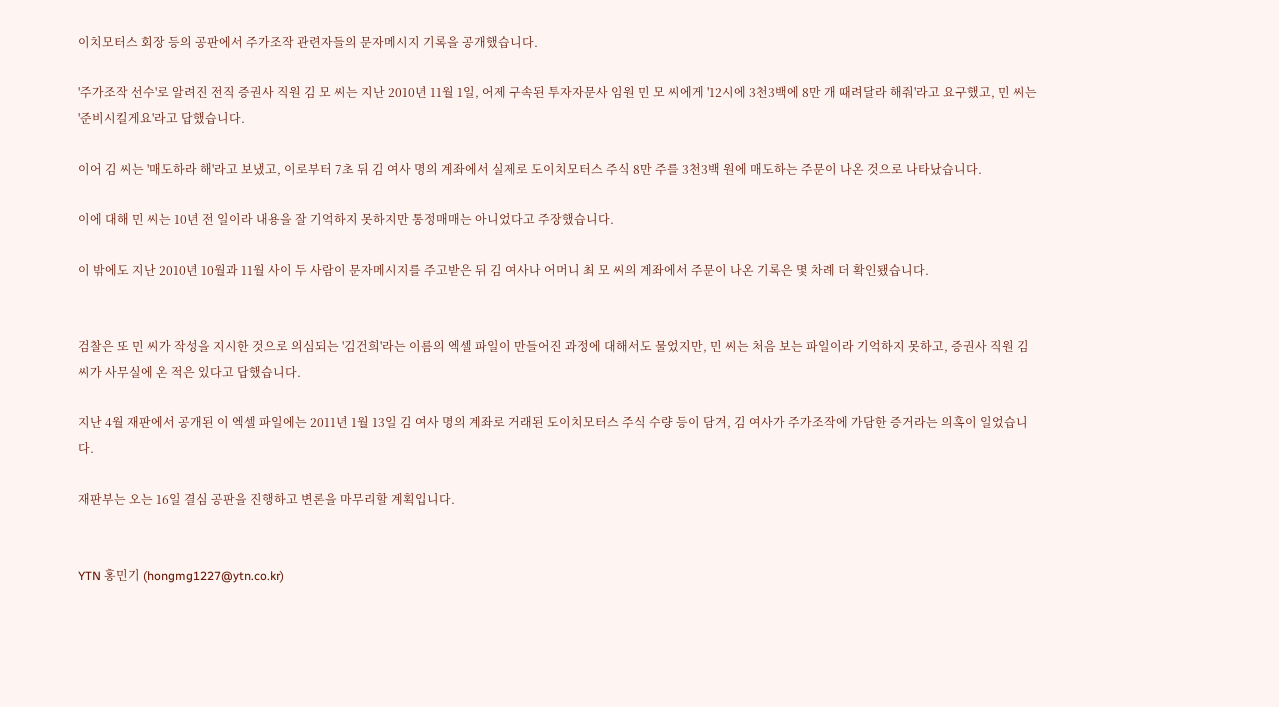이치모터스 회장 등의 공판에서 주가조작 관련자들의 문자메시지 기록을 공개했습니다.

'주가조작 선수'로 알려진 전직 증권사 직원 김 모 씨는 지난 2010년 11월 1일, 어제 구속된 투자자문사 임원 민 모 씨에게 '12시에 3천3백에 8만 개 때려달라 해줘'라고 요구했고, 민 씨는 '준비시킬게요'라고 답했습니다.

이어 김 씨는 '매도하라 해'라고 보냈고, 이로부터 7초 뒤 김 여사 명의 계좌에서 실제로 도이치모터스 주식 8만 주를 3천3백 원에 매도하는 주문이 나온 것으로 나타났습니다.

이에 대해 민 씨는 10년 전 일이라 내용을 잘 기억하지 못하지만 통정매매는 아니었다고 주장했습니다.

이 밖에도 지난 2010년 10월과 11월 사이 두 사람이 문자메시지를 주고받은 뒤 김 여사나 어머니 최 모 씨의 계좌에서 주문이 나온 기록은 몇 차례 더 확인됐습니다.


검찰은 또 민 씨가 작성을 지시한 것으로 의심되는 '김건희'라는 이름의 엑셀 파일이 만들어진 과정에 대해서도 물었지만, 민 씨는 처음 보는 파일이라 기억하지 못하고, 증권사 직원 김 씨가 사무실에 온 적은 있다고 답했습니다.

지난 4월 재판에서 공개된 이 엑셀 파일에는 2011년 1월 13일 김 여사 명의 계좌로 거래된 도이치모터스 주식 수량 등이 담겨, 김 여사가 주가조작에 가담한 증거라는 의혹이 일었습니다.

재판부는 오는 16일 결심 공판을 진행하고 변론을 마무리할 계획입니다.


YTN 홍민기 (hongmg1227@ytn.co.kr)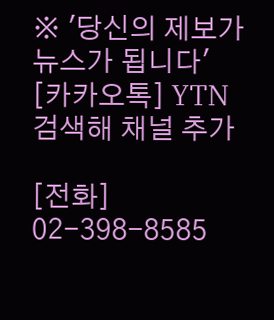※ '당신의 제보가 뉴스가 됩니다'
[카카오톡] YTN 검색해 채널 추가

[전화] 02-398-8585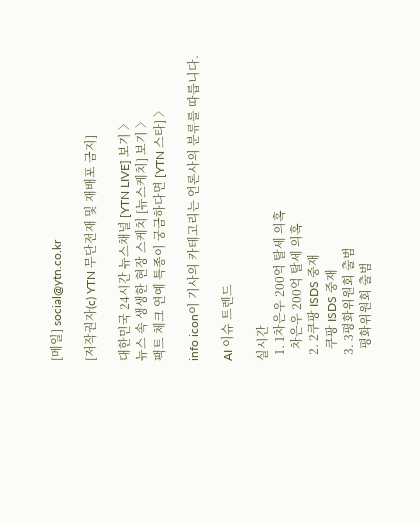[메일] social@ytn.co.kr

[저작권자(c) YTN 무단전재 및 재배포 금지]

대한민국 24시간 뉴스채널 [YTN LIVE] 보기 〉
뉴스 속 생생한 현장 스케치 [뉴스케치] 보기 〉
팩트 체크 연예 특종이 궁금하다면 [YTN 스타] 〉

info icon이 기사의 카테고리는 언론사의 분류를 따릅니다.

AI 이슈 트렌드

실시간
  1. 1차은우 200억 탈세 의혹
    차은우 200억 탈세 의혹
  2. 2쿠팡 ISDS 중재
    쿠팡 ISDS 중재
  3. 3평화위원회 출범
    평화위원회 출범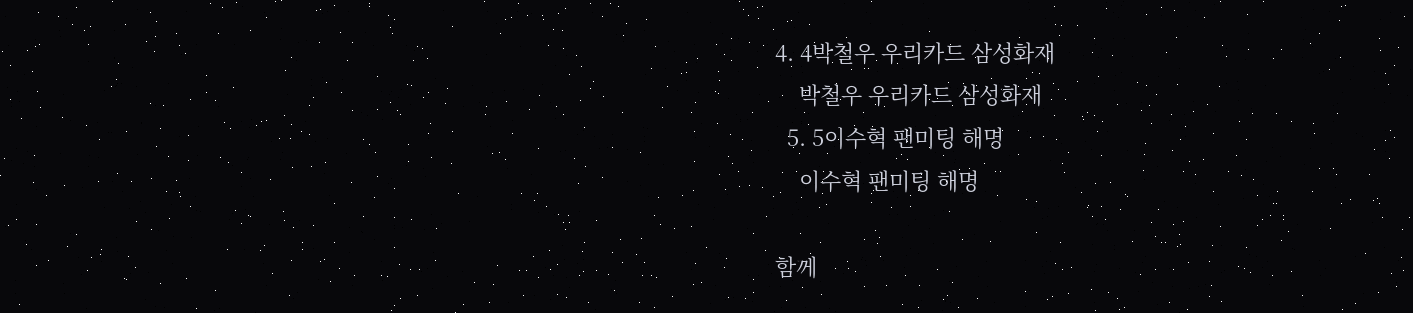4. 4박철우 우리카드 삼성화재
    박철우 우리카드 삼성화재
  5. 5이수혁 팬미팅 해명
    이수혁 팬미팅 해명

함께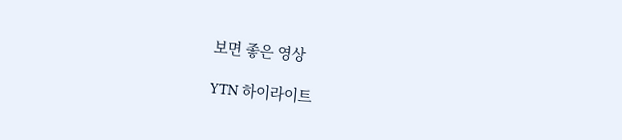보면 좋은 영상

YTN 하이라이트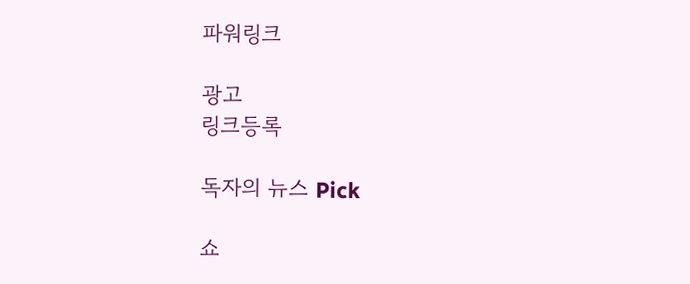파워링크

광고
링크등록

독자의 뉴스 Pick

쇼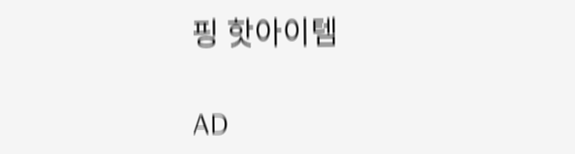핑 핫아이템

AD